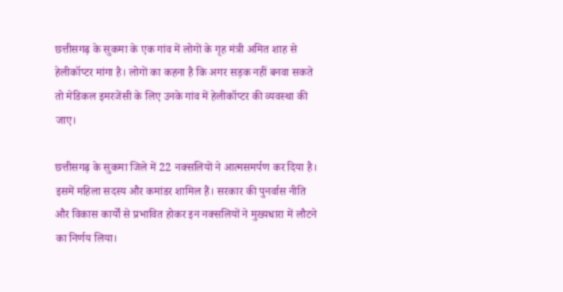छत्तीसगढ़ के सुकमा के एक गांव में लोगों के गृह मंत्री अमित शाह से हेलीकॉप्टर मांगा है। लोगों का कहना है कि अगर सड़क नहीं बनवा सकते तो मेडिकल इमरजेंसी के लिए उनके गांव में हेलीकॉप्टर की व्यवस्था की जाए।

छत्तीसगढ़ के सुकमा जिले में 22 नक्सलियों ने आत्मसमर्पण कर दिया है। इसमें महिला सदस्य और कमांडर शामिल हैं। सरकार की पुनर्वास नीति और विकास कार्यों से प्रभावित होकर इन नक्सलियों ने मुख्यधारा में लौटने का निर्णय लिया।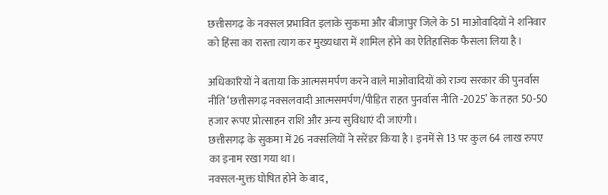छत्तीसगढ़ के नक्सल प्रभावित इलाके सुकमा और बीजापुर जिले के 51 माओवादियों ने शनिवार को हिंसा का रास्ता त्याग कर मुख्यधारा में शामिल होने का ऐतिहासिक फैसला लिया है।

अधिकारियों ने बताया कि आत्मसमर्पण करने वाले माओवादियों को राज्य सरकार की पुनर्वास नीति ‘छत्तीसगढ़ नक्सलवादी आत्मसमर्पण/पीड़ित राहत पुनर्वास नीति -2025’ के तहत 50-50 हजार रूपए प्रोत्साहन राशि और अन्य सुविधाएं दी जाएंगी।
छत्तीसगढ़ के सुकमा में 26 नक्सलियों ने सरेंडर किया है। इनमें से 13 पर कुल 64 लाख रुपए का इनाम रखा गया था।
नक्सल-मुक्त घोषित होने के बाद,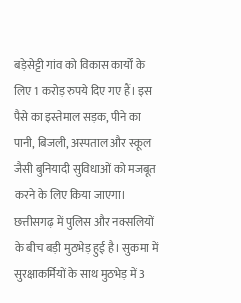बड़ेसेट्टी गांव को विकास कार्यों के लिए 1 करोड़ रुपये दिए गए हैं। इस पैसे का इस्तेमाल सड़क, पीने का पानी, बिजली, अस्पताल और स्कूल जैसी बुनियादी सुविधाओं को मजबूत करने के लिए किया जाएगा।
छत्तीसगढ़ में पुलिस और नक्सलियों के बीच बड़ी मुठभेड़ हुई है। सुकमा में सुरक्षाकर्मियों के साथ मुठभेड़ में 3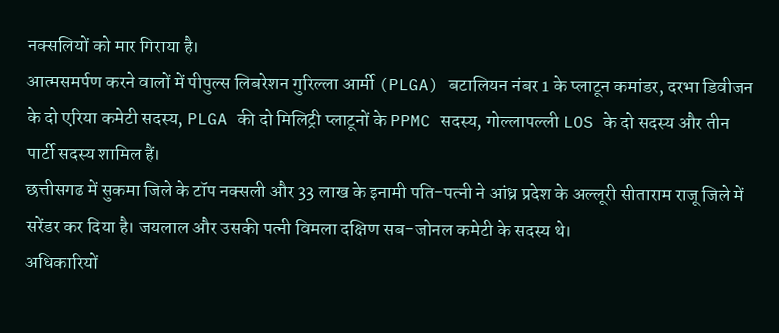नक्सलियों को मार गिराया है।
आत्मसमर्पण करने वालों में पीपुल्स लिबरेशन गुरिल्ला आर्मी (PLGA) बटालियन नंबर 1 के प्लाटून कमांडर, दरभा डिवीजन के दो एरिया कमेटी सदस्य, PLGA की दो मिलिट्री प्लाटूनों के PPMC सदस्य, गोल्लापल्ली LOS के दो सदस्य और तीन पार्टी सदस्य शामिल हैं।
छत्तीसगढ में सुकमा जिले के टॉप नक्सली और 33 लाख के इनामी पति-पत्नी ने आंध्र प्रदेश के अल्लूरी सीताराम राजू जिले में सरेंडर कर दिया है। जयलाल और उसकी पत्नी विमला दक्षिण सब-जोनल कमेटी के सदस्य थे।
अधिकारियों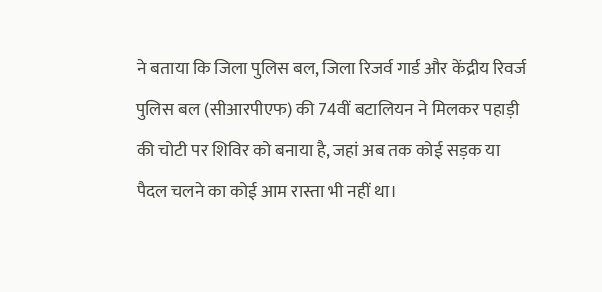ने बताया कि जिला पुलिस बल, जिला रिजर्व गार्ड और केंद्रीय रिवर्ज पुलिस बल (सीआरपीएफ) की 74वीं बटालियन ने मिलकर पहाड़ी की चोटी पर शिविर को बनाया है, जहां अब तक कोई सड़क या पैदल चलने का कोई आम रास्ता भी नहीं था।